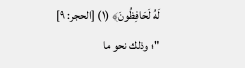لَهُ لَحَافِظُونَ﴾ (١) [الحجر: ٩] "؛ وذلك نحو ما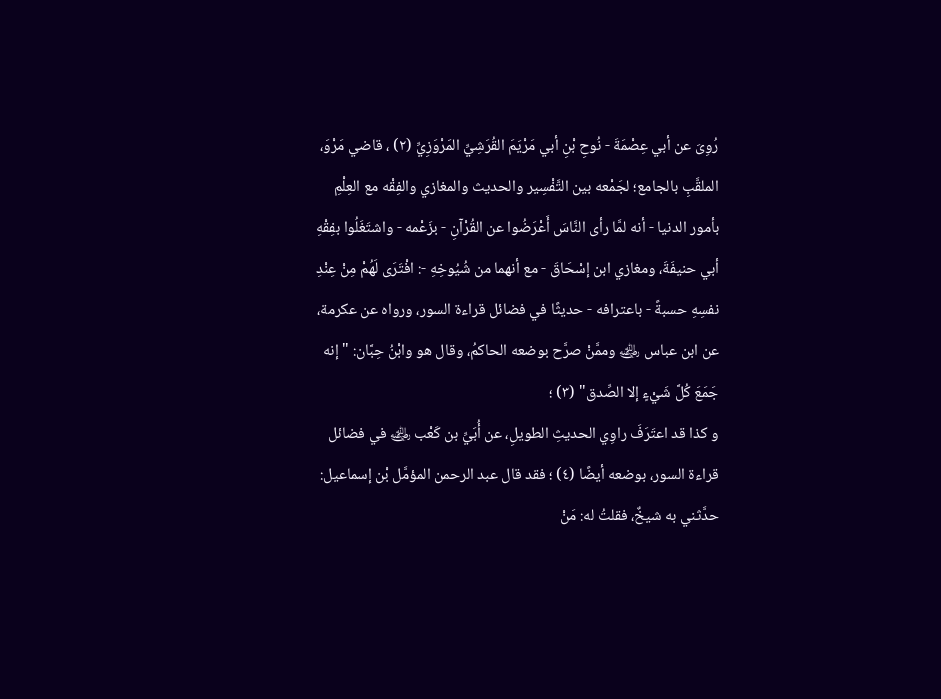رُوِىَ عن أبي عِصْمَةَ - نُوحِ بْنِ أبي مَرْيَمَ القُرَشِيِّ المَرْوَزِيِّ (٢) ، قاضي مَرْوَ، الملقَّبِ بالجامع؛ لجَمْعه بين التَّفْسِير والحديث والمغازي والفِقْه مع العِلْمِ بأمور الدنيا - أنه لمَّا رأى النَّاسَ أَعْرَضُوا عن القُرْآنِ - بزَعْمه - واشتَغَلُوا بفِقْهِ أبي حنيفَةَ، ومغازي ابن إسْحَاقَ - مع أنهما من شُيُوخِهِ -: افْتَرَى لَهُمْ مِنْ عِنْدِ نفسِهِ حسبةً - باعترافه - حديثًا في فضائل قراءة السور، ورواه عن عكرمة، عن ابن عباس ﵁ وممَّنْ صرَّح بوضعه الحاكمُ، وقال هو وابْنُ حِبَّان: " إنه جَمَعَ كُلَّ شَيْءٍ إلا الصِّدق" (٣) ؛
و كذا قد اعتَرَفَ راوِي الحديثِ الطويلِ، عن أُبَيِّ بن كَعْب ﵁ في فضائل قراءة السور، بوضعه أيضًا (٤) ؛ فقد قال عبد الرحمن المؤمَّل بْن إسماعيل: حدَّثني به شيخٌ، فقلتُ له: مَنْ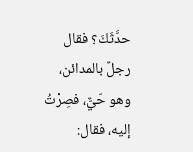حدَّثَكَ؟ فقال رجلٌ بالمدائن، وهو حّيٌّ، فصِرْتُ إليه، فقال: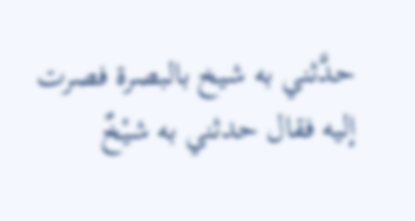حدَّثني به شيخ بالبصرة فصرت إليه فقال حدثني به شيْخٌ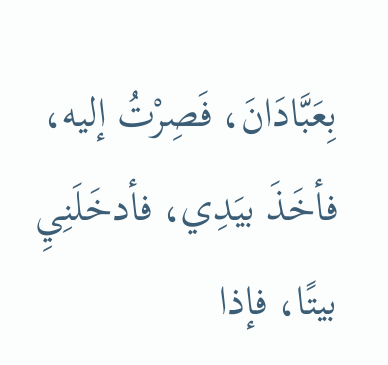بِعَبَّادَانَ، فَصِرْتُ إليه، فأخَذَ بيَدِي، فأدخَلَنِيِ بيتًا، فإذا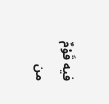فيه قَوْمٌ من